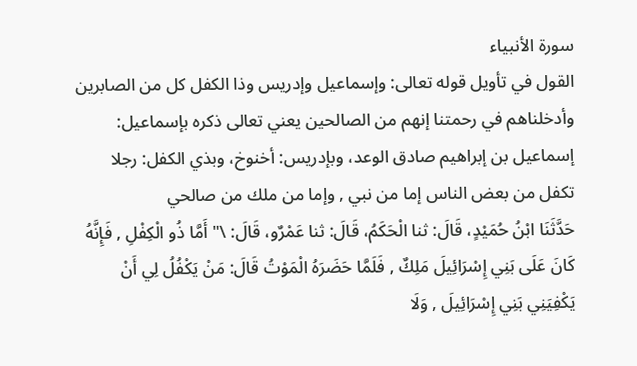سورة الأنبياء
القول في تأويل قوله تعالى: وإسماعيل وإدريس وذا الكفل كل من الصابرين وأدخلناهم في رحمتنا إنهم من الصالحين يعني تعالى ذكره بإسماعيل: إسماعيل بن إبراهيم صادق الوعد، وبإدريس: أخنوخ، وبذي الكفل: رجلا تكفل من بعض الناس إما من نبي , وإما من ملك من صالحي
حَدَّثَنَا ابْنُ حُمَيْدٍ، قَالَ: ثنا الْحَكَمُ، قَالَ: ثنا عَمْرٌو، قَالَ: \" أَمَّا ذُو الْكِفْلِ , فَإِنَّهُ كَانَ عَلَى بَنِي إِسْرَائِيلَ مَلِكٌ , فَلَمَّا حَضَرَهُ الْمَوْتُ قَالَ: مَنْ يَكْفُلُ لِي أَنْ يَكْفِيَنِي بَنِي إِسْرَائِيلَ , وَلَا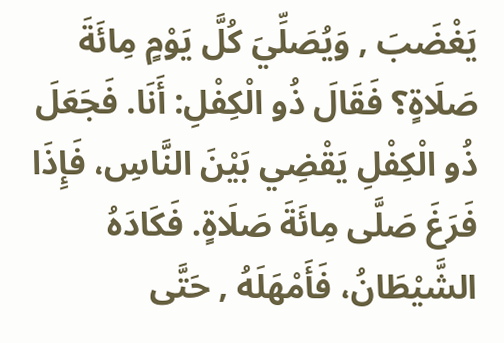يَغْضَبَ , وَيُصَلِّيَ كُلَّ يَوْمٍ مِائَةَ صَلَاةٍ؟ فَقَالَ ذُو الْكِفْلِ: أَنَا. فَجَعَلَ ذُو الْكِفْلِ يَقْضِي بَيْنَ النَّاسِ، فَإِذَا فَرَغَ صَلَّى مِائَةَ صَلَاةٍ. فَكَادَهُ الشَّيْطَانُ، فَأَمْهَلَهُ , حَتَّى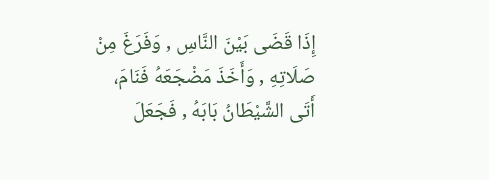إِذَا قَضَى بَيْنَ النَّاسِ , وَفَرَغَ مِنْ صَلَاتِهِ , وَأَخَذَ مَضْجَعَهُ فَنَامَ، أَتَى الشَّيْطَانُ بَابَهُ , فَجَعَلَ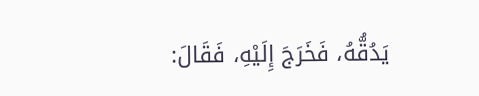يَدُقُّهُ، فَخَرَجَ إِلَيْهِ، فَقَالَ: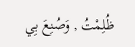ظُلِمْتُ , وَصُنِعَ بِي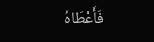فَأَعْطَاهُ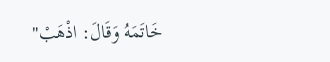خَاتَمَهُ وَقَالَ: اذْهَبْ"